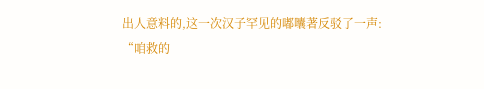出人意料的,这一次汉子罕见的嘟囔著反驳了一声:
“咱救的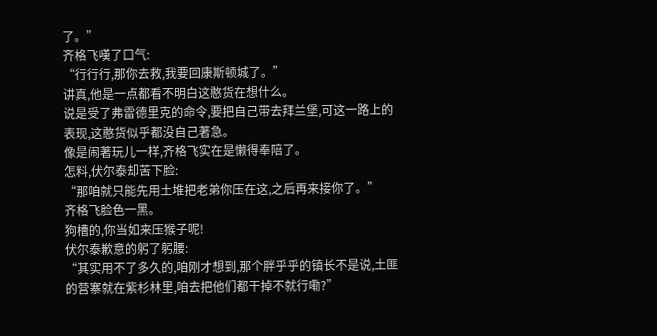了。”
齐格飞嘆了口气:
“行行行,那你去救,我要回康斯顿城了。”
讲真,他是一点都看不明白这憨货在想什么。
说是受了弗雷德里克的命令,要把自己带去拜兰堡,可这一路上的表现,这憨货似乎都没自己著急。
像是闹著玩儿一样,齐格飞实在是懒得奉陪了。
怎料,伏尔泰却苦下脸:
“那咱就只能先用土堆把老弟你压在这,之后再来接你了。”
齐格飞脸色一黑。
狗槽的,你当如来压猴子呢!
伏尔泰歉意的躬了躬腰:
“其实用不了多久的,咱刚才想到,那个胖乎乎的镇长不是说,土匪的营寨就在紫杉林里,咱去把他们都干掉不就行嘞?”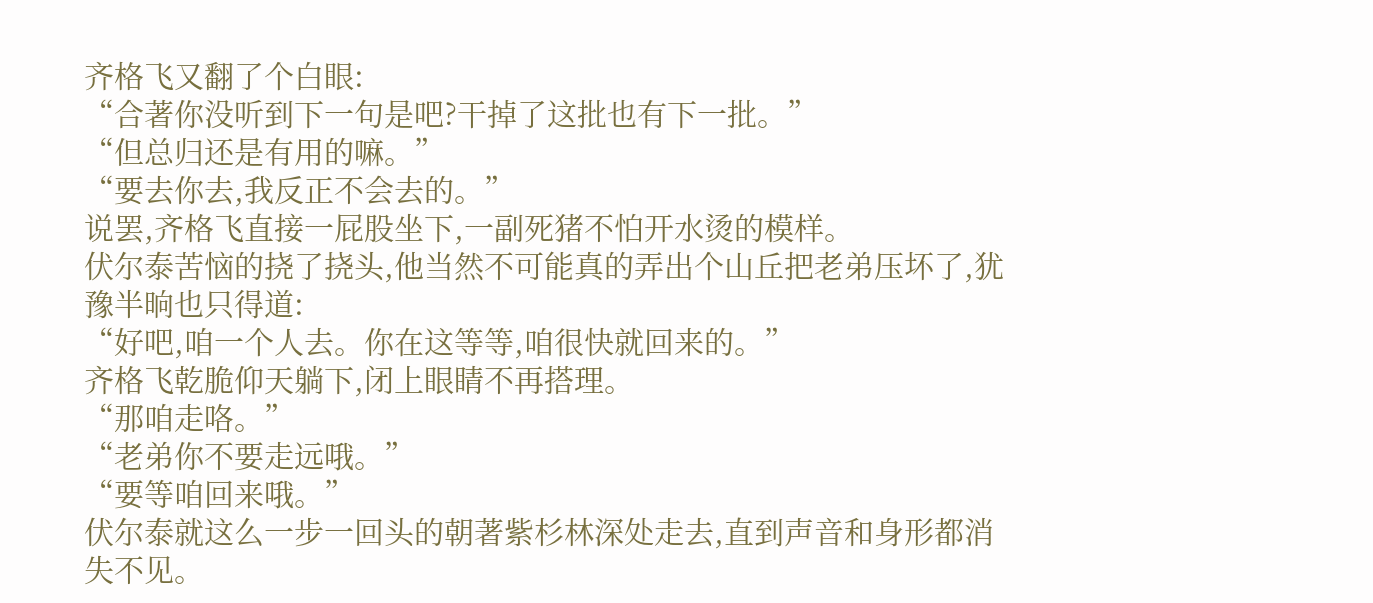齐格飞又翻了个白眼:
“合著你没听到下一句是吧?干掉了这批也有下一批。”
“但总归还是有用的嘛。”
“要去你去,我反正不会去的。”
说罢,齐格飞直接一屁股坐下,一副死猪不怕开水烫的模样。
伏尔泰苦恼的挠了挠头,他当然不可能真的弄出个山丘把老弟压坏了,犹豫半晌也只得道:
“好吧,咱一个人去。你在这等等,咱很快就回来的。”
齐格飞乾脆仰天躺下,闭上眼睛不再搭理。
“那咱走咯。”
“老弟你不要走远哦。”
“要等咱回来哦。”
伏尔泰就这么一步一回头的朝著紫杉林深处走去,直到声音和身形都消失不见。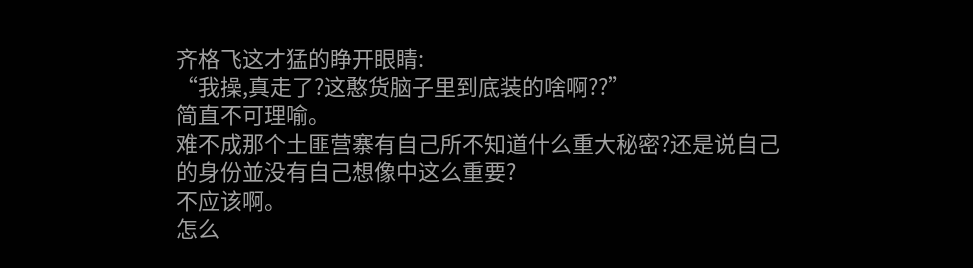齐格飞这才猛的睁开眼睛:
“我操,真走了?这憨货脑子里到底装的啥啊??”
简直不可理喻。
难不成那个土匪营寨有自己所不知道什么重大秘密?还是说自己的身份並没有自己想像中这么重要?
不应该啊。
怎么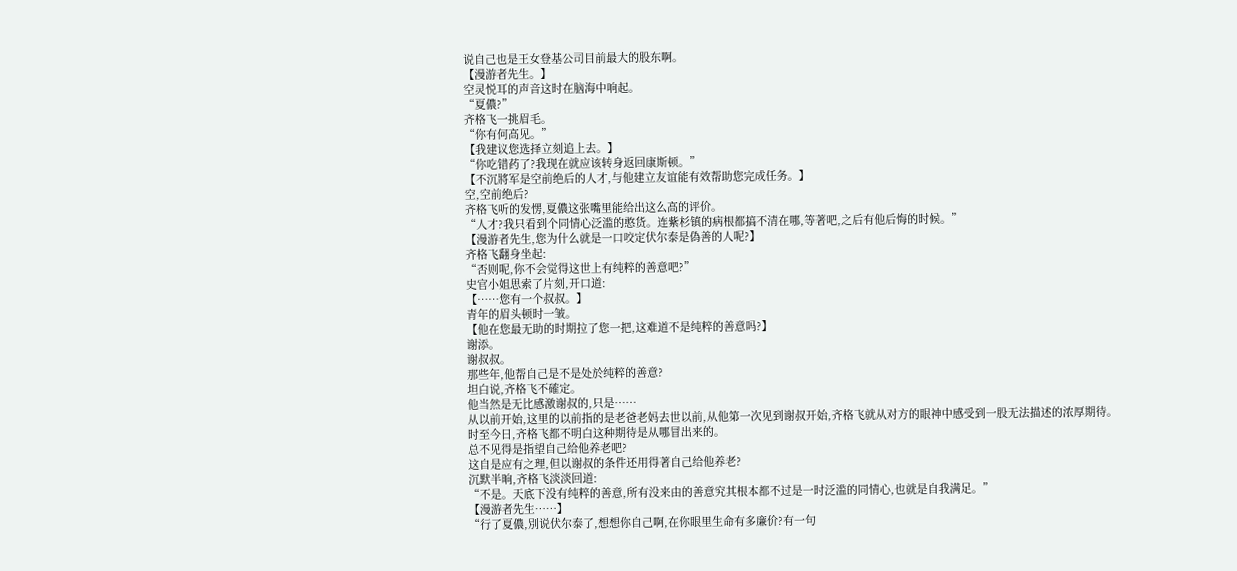说自己也是王女登基公司目前最大的股东啊。
【漫游者先生。】
空灵悦耳的声音这时在脑海中响起。
“夏儂?”
齐格飞一挑眉毛。
“你有何高见。”
【我建议您选择立刻追上去。】
“你吃错药了?我现在就应该转身返回康斯顿。”
【不沉將军是空前绝后的人才,与他建立友谊能有效帮助您完成任务。】
空,空前绝后?
齐格飞听的发愣,夏儂这张嘴里能给出这么高的评价。
“人才?我只看到个同情心泛滥的憨货。连紫杉镇的病根都搞不清在哪,等著吧,之后有他后悔的时候。”
【漫游者先生,您为什么就是一口咬定伏尔泰是偽善的人呢?】
齐格飞翻身坐起:
“否则呢,你不会觉得这世上有纯粹的善意吧?”
史官小姐思索了片刻,开口道:
【……您有一个叔叔。】
青年的眉头顿时一皱。
【他在您最无助的时期拉了您一把,这难道不是纯粹的善意吗?】
谢添。
谢叔叔。
那些年,他帮自己是不是处於纯粹的善意?
坦白说,齐格飞不確定。
他当然是无比感激谢叔的,只是……
从以前开始,这里的以前指的是老爸老妈去世以前,从他第一次见到谢叔开始,齐格飞就从对方的眼神中感受到一股无法描述的浓厚期待。
时至今日,齐格飞都不明白这种期待是从哪冒出来的。
总不见得是指望自己给他养老吧?
这自是应有之理,但以谢叔的条件还用得著自己给他养老?
沉默半晌,齐格飞淡淡回道:
“不是。天底下没有纯粹的善意,所有没来由的善意究其根本都不过是一时泛滥的同情心,也就是自我满足。”
【漫游者先生……】
“行了夏儂,別说伏尔泰了,想想你自己啊,在你眼里生命有多廉价?有一句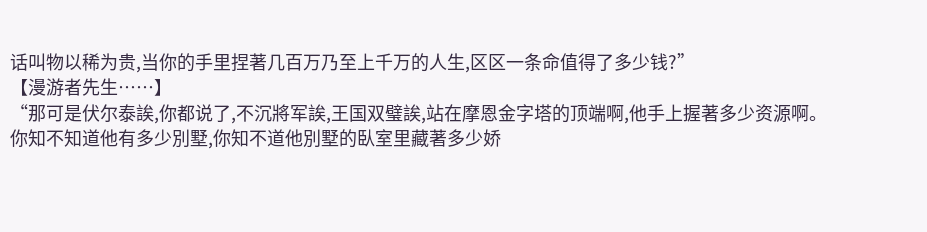话叫物以稀为贵,当你的手里捏著几百万乃至上千万的人生,区区一条命值得了多少钱?”
【漫游者先生……】
“那可是伏尔泰誒,你都说了,不沉將军誒,王国双璧誒,站在摩恩金字塔的顶端啊,他手上握著多少资源啊。
你知不知道他有多少別墅,你知不道他別墅的臥室里藏著多少娇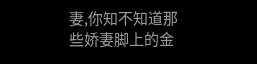妻,你知不知道那些娇妻脚上的金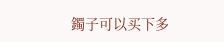鐲子可以买下多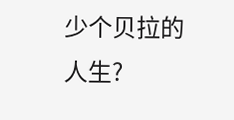少个贝拉的人生?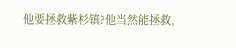他要拯救紫杉镇?他当然能拯救,